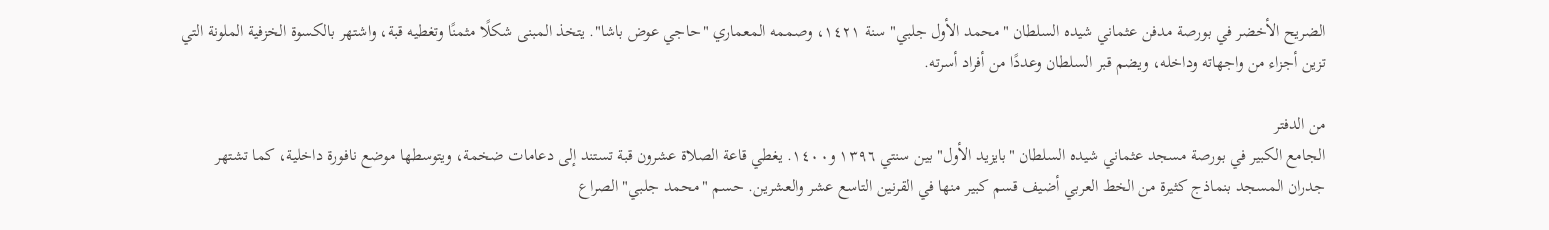الضريح الأخضر في بورصة مدفن عثماني شيده السلطان "محمد الأول جلبي" سنة ١٤٢١، وصممه المعماري "حاجي عوض باشا". يتخذ المبنى شكلًا مثمنًا وتغطيه قبة، واشتهر بالكسوة الخزفية الملونة التي تزين أجزاء من واجهاته وداخله، ويضم قبر السلطان وعددًا من أفراد أسرته.

من الدفتر
الجامع الكبير في بورصة مسجد عثماني شيده السلطان "بايزيد الأول" بين سنتي ١٣٩٦ و١٤٠٠. يغطي قاعة الصلاة عشرون قبة تستند إلى دعامات ضخمة، ويتوسطها موضع نافورة داخلية، كما تشتهر جدران المسجد بنماذج كثيرة من الخط العربي أضيف قسم كبير منها في القرنين التاسع عشر والعشرين. حسم "محمد جلبي" الصراع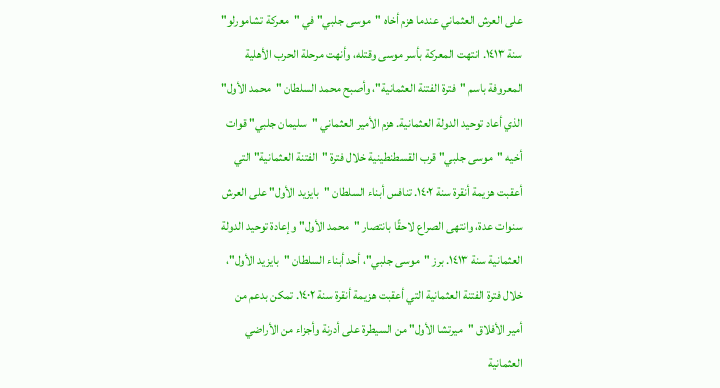على العرش العثماني عندما هزم أخاه "موسى جلبي" في "معركة تشامورلو" سنة ١٤١٣. انتهت المعركة بأسر موسى وقتله، وأنهت مرحلة الحرب الأهلية المعروفة باسم "فترة الفتنة العثمانية"، وأصبح محمد السلطان "محمد الأول" الذي أعاد توحيد الدولة العثمانية. هزم الأمير العثماني "سليمان جلبي" قوات أخيه "موسى جلبي" قرب القسطنطينية خلال فترة "الفتنة العثمانية" التي أعقبت هزيمة أنقرة سنة ١٤٠٢. تنافس أبناء السلطان "بايزيد الأول" على العرش سنوات عدة، وانتهى الصراع لاحقًا بانتصار "محمد الأول" وإعادة توحيد الدولة العثمانية سنة ١٤١٣. برز "موسى جلبي"، أحد أبناء السلطان "بايزيد الأول"، خلال فترة الفتنة العثمانية التي أعقبت هزيمة أنقرة سنة ١٤٠٢. تمكن بدعم من أمير الأفلاق "ميرتشا الأول" من السيطرة على أدرنة وأجزاء من الأراضي العثمانية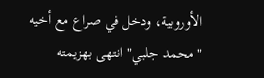الأوروبية، ودخل في صراع مع أخيه "محمد جلبي" انتهى بهزيمته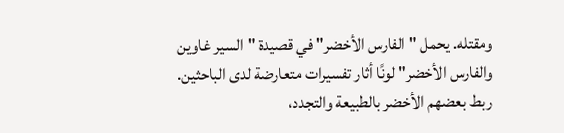ومقتله. يحمل "الفارس الأخضر" في قصيدة "السير غاوين والفارس الأخضر" لونًا أثار تفسيرات متعارضة لدى الباحثين. ربط بعضهم الأخضر بالطبيعة والتجدد،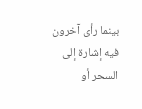بينما رأى آخرون فيه إشارة إلى السحر أو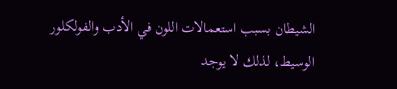الشيطان بسبب استعمالات اللون في الأدب والفولكلور الوسيط، لذلك لا يوجد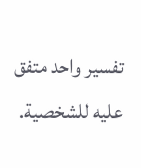تفسير واحد متفق عليه للشخصية.